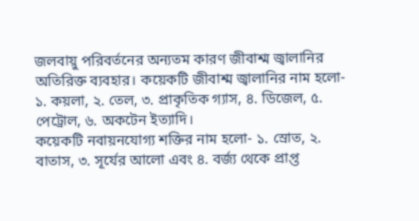জলবায়ু পরিবর্তনের অন্যতম কারণ জীবাশ্ম জ্বালানির অতিরিক্ত ব্যবহার। কয়েকটি জীবাশ্ম জ্বালানির নাম হলো- ১. কয়লা, ২. তেল, ৩. প্রাকৃতিক গ্যাস, ৪. ডিজেল, ৫. পেট্রোল, ৬. অকটেন ইত্যাদি।
কয়েকটি নবায়নযোগ্য শক্তির নাম হলো- ১. স্রোত, ২. বাতাস, ৩. সূর্যের আলো এবং ৪. বর্জ্য থেকে প্রাপ্ত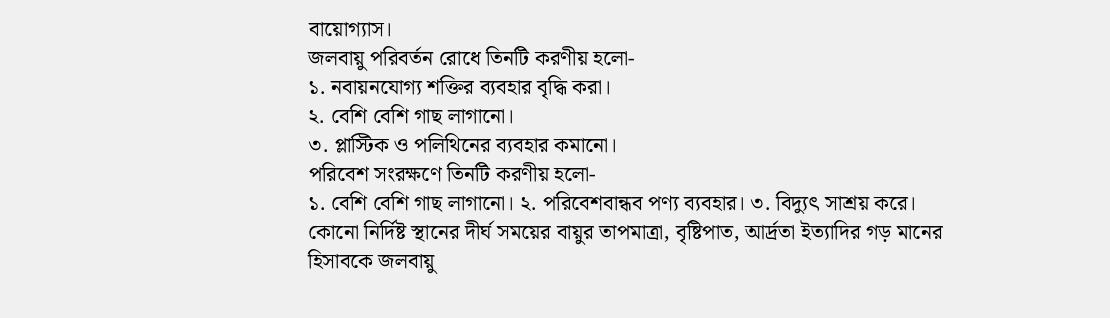বায়োগ্যাস।
জলবায়ু পরিবর্তন রোধে তিনটি করণীয় হলো-
১. নবায়নযোগ্য শক্তির ব্যবহার বৃদ্ধি করা।
২. বেশি বেশি গাছ লাগানো।
৩. প্লাস্টিক ও পলিথিনের ব্যবহার কমানো।
পরিবেশ সংরক্ষণে তিনটি করণীয় হলো-
১. বেশি বেশি গাছ লাগানো। ২. পরিবেশবান্ধব পণ্য ব্যবহার। ৩. বিদ্যুৎ সাশ্রয় করে।
কোনো নির্দিষ্ট স্থানের দীর্ঘ সময়ের বায়ুর তাপমাত্রা, বৃষ্টিপাত, আর্দ্রতা ইত্যাদির গড় মানের হিসাবকে জলবায়ু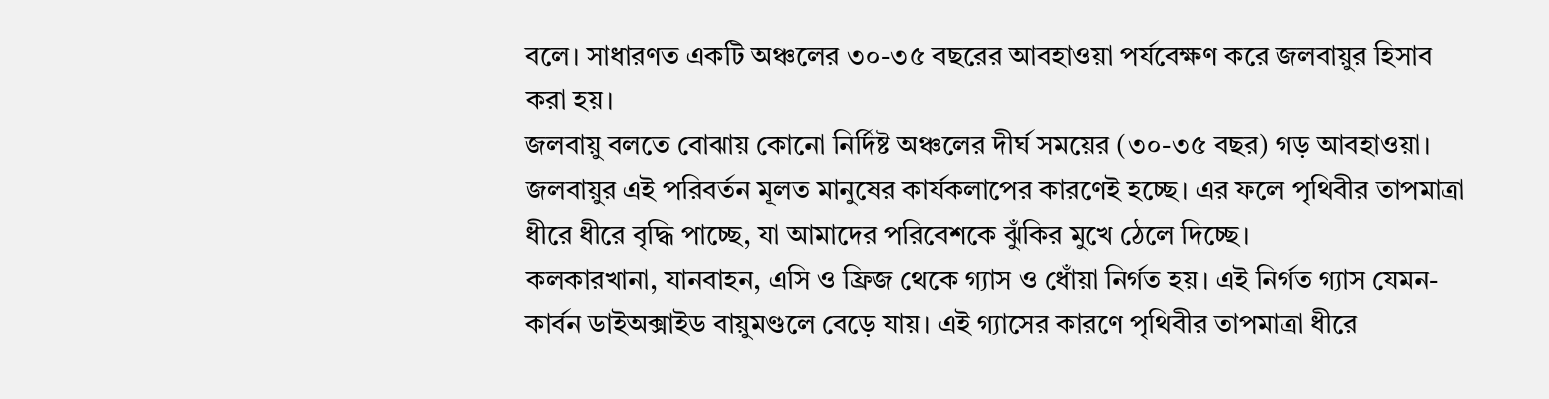বলে। সাধারণত একটি অঞ্চলের ৩০-৩৫ বছরের আবহাওয়া পর্যবেক্ষণ করে জলবায়ুর হিসাব করা হয়।
জলবায়ু বলতে বোঝায় কোনো নির্দিষ্ট অঞ্চলের দীর্ঘ সময়ের (৩০-৩৫ বছর) গড় আবহাওয়া। জলবায়ুর এই পরিবর্তন মূলত মানুষের কার্যকলাপের কারণেই হচ্ছে। এর ফলে পৃথিবীর তাপমাত্রা ধীরে ধীরে বৃদ্ধি পাচ্ছে, যা আমাদের পরিবেশকে ঝুঁকির মুখে ঠেলে দিচ্ছে।
কলকারখানা, যানবাহন, এসি ও ফ্রিজ থেকে গ্যাস ও ধোঁয়া নির্গত হয়। এই নির্গত গ্যাস যেমন- কার্বন ডাইঅক্সাইড বায়ুমণ্ডলে বেড়ে যায়। এই গ্যাসের কারণে পৃথিবীর তাপমাত্রা ধীরে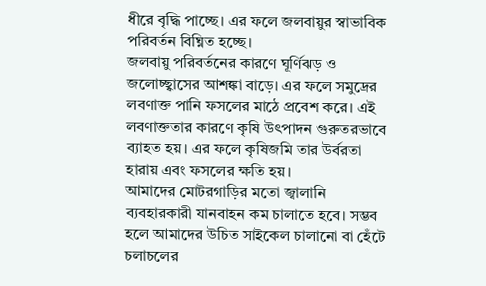ধীরে বৃদ্ধি পাচ্ছে। এর ফলে জলবায়ুর স্বাভাবিক পরিবর্তন বিঘ্নিত হচ্ছে।
জলবায়ু পরিবর্তনের কারণে ঘূর্ণিঝড় ও জলোচ্ছ্বাসের আশঙ্কা বাড়ে। এর ফলে সমুদ্রের লবণাক্ত পানি ফসলের মাঠে প্রবেশ করে। এই লবণাক্ততার কারণে কৃষি উৎপাদন গুরুতরভাবে ব্যাহত হয়। এর ফলে কৃষিজমি তার উর্বরতা হারায় এবং ফসলের ক্ষতি হয়।
আমাদের মোটরগাড়ির মতো জ্বালানি ব্যবহারকারী যানবাহন কম চালাতে হবে। সম্ভব হলে আমাদের উচিত সাইকেল চালানো বা হেঁটে চলাচলের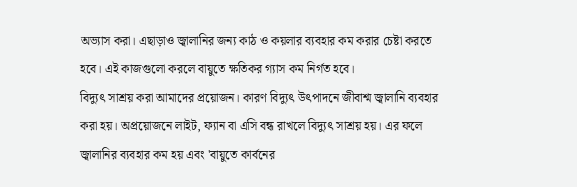অভ্যাস করা। এছাড়াও জ্বালানির জন্য কাঠ ও কয়লার ব্যবহার কম করার চেষ্টা করতে হবে। এই কাজগুলো করলে বায়ুতে ক্ষতিকর গ্যাস কম নির্গত হবে।
বিদ্যুৎ সাশ্রয় করা আমাদের প্রয়োজন। কারণ বিদ্যুৎ উৎপাদনে জীবাশ্ম জ্বালানি ব্যবহার করা হয়। অপ্রয়োজনে লাইট, ফ্যান বা এসি বন্ধ রাখলে বিদ্যুৎ সাশ্রয় হয়। এর ফলে জ্বালানির ব্যবহার কম হয় এবং 'বায়ুতে কার্বনের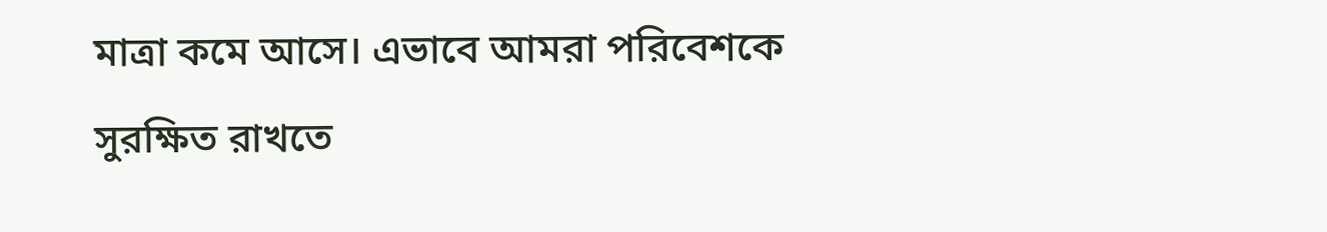মাত্রা কমে আসে। এভাবে আমরা পরিবেশকে সুরক্ষিত রাখতে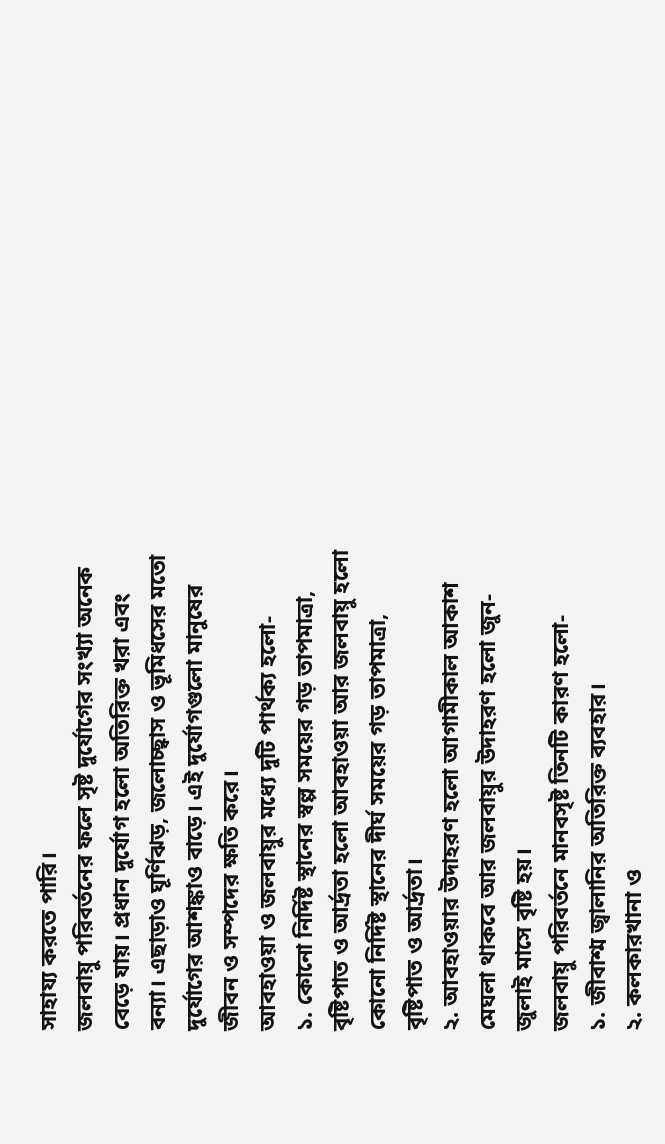সাহায্য করতে পারি।
জলবায়ু পরিবর্তনের ফলে সৃষ্ট দুর্যোগের সংখ্যা অনেক বেড়ে যায়। প্রধান দুর্যোগ হলো অতিরিক্ত খরা এবং বন্যা। এছাড়াও ঘূর্ণিঝড়, জলোচ্ছ্বাস ও ভূমিধসের মতো দুর্যোগের আশঙ্কাও বাড়ে। এই দুর্যোগগুলো মানুষের জীবন ও সম্পদের ক্ষতি করে।
আবহাওয়া ও জলবায়ুর মধ্যে দুটি পার্থক্য হলো-
১. কোনো নির্দিষ্ট স্থানের স্বল্প সময়ের গড় তাপমাত্রা, বৃষ্টিপাত ও আর্দ্রতা হলো আবহাওয়া আর জলবায়ু হলো কোনো নির্দিষ্ট স্থানের দীর্ঘ সময়ের গড় তাপমাত্রা, বৃষ্টিপাত ও আর্দ্রতা।
২. আবহাওয়ার উদাহরণ হলো আগামীকাল আকাশ মেঘলা থাকবে আর জলবায়ুর উদাহরণ হলো জুন-জুলাই মাসে বৃষ্টি হয়।
জলবায়ু পরিবর্তনে মানবসৃষ্ট তিনটি কারণ হলো-
১. জীবাশ্ম জ্বালানির অতিরিক্ত ব্যবহার।
২. কলকারখানা ও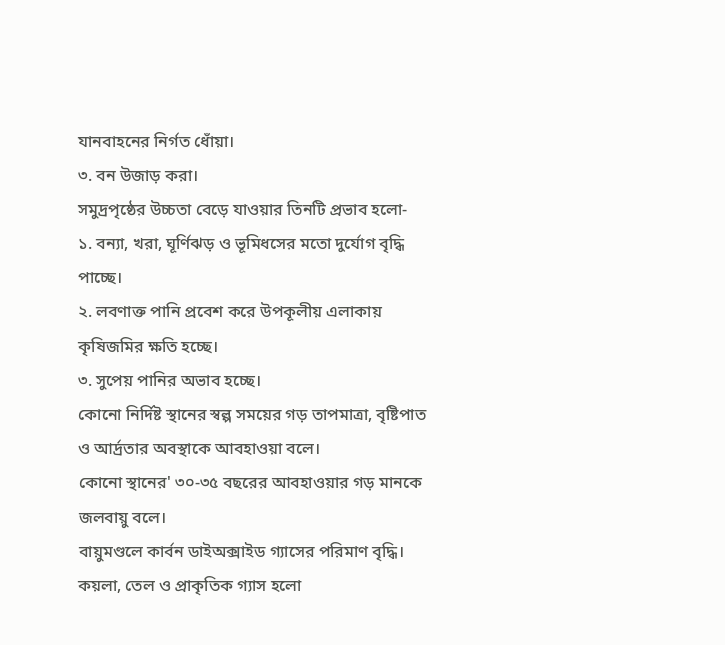যানবাহনের নির্গত ধোঁয়া।
৩. বন উজাড় করা।
সমুদ্রপৃষ্ঠের উচ্চতা বেড়ে যাওয়ার তিনটি প্রভাব হলো-
১. বন্যা, খরা, ঘূর্ণিঝড় ও ভূমিধসের মতো দুর্যোগ বৃদ্ধি পাচ্ছে।
২. লবণাক্ত পানি প্রবেশ করে উপকূলীয় এলাকায় কৃষিজমির ক্ষতি হচ্ছে।
৩. সুপেয় পানির অভাব হচ্ছে।
কোনো নির্দিষ্ট স্থানের স্বল্প সময়ের গড় তাপমাত্রা, বৃষ্টিপাত ও আর্দ্রতার অবস্থাকে আবহাওয়া বলে।
কোনো স্থানের' ৩০-৩৫ বছরের আবহাওয়ার গড় মানকে জলবায়ু বলে।
বায়ুমণ্ডলে কার্বন ডাইঅক্সাইড গ্যাসের পরিমাণ বৃদ্ধি।
কয়লা, তেল ও প্রাকৃতিক গ্যাস হলো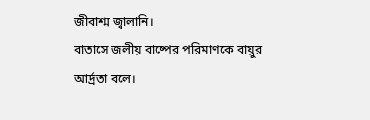জীবাশ্ম জ্বালানি।
বাতাসে জলীয় বাষ্পের পরিমাণকে বায়ুর আর্দ্রতা বলে।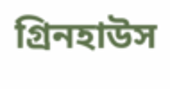গ্রিনহাউস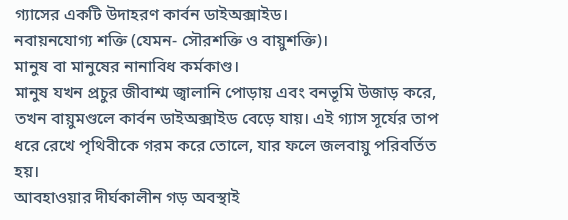গ্যাসের একটি উদাহরণ কার্বন ডাইঅক্সাইড।
নবায়নযোগ্য শক্তি (যেমন- সৌরশক্তি ও বায়ুশক্তি)।
মানুষ বা মানুষের নানাবিধ কর্মকাণ্ড।
মানুষ যখন প্রচুর জীবাশ্ম জ্বালানি পোড়ায় এবং বনভূমি উজাড় করে, তখন বায়ুমণ্ডলে কার্বন ডাইঅক্সাইড বেড়ে যায়। এই গ্যাস সূর্যের তাপ ধরে রেখে পৃথিবীকে গরম করে তোলে, যার ফলে জলবায়ু পরিবর্তিত হয়।
আবহাওয়ার দীর্ঘকালীন গড় অবস্থাই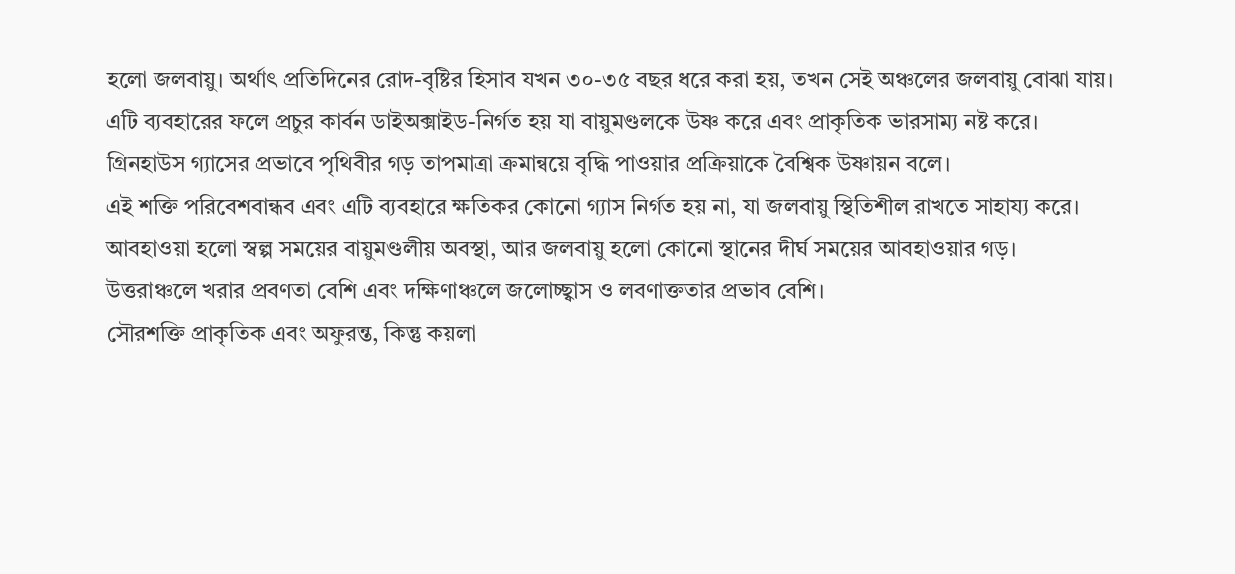হলো জলবায়ু। অর্থাৎ প্রতিদিনের রোদ-বৃষ্টির হিসাব যখন ৩০-৩৫ বছর ধরে করা হয়, তখন সেই অঞ্চলের জলবায়ু বোঝা যায়।
এটি ব্যবহারের ফলে প্রচুর কার্বন ডাইঅক্সাইড-নির্গত হয় যা বায়ুমণ্ডলকে উষ্ণ করে এবং প্রাকৃতিক ভারসাম্য নষ্ট করে।
গ্রিনহাউস গ্যাসের প্রভাবে পৃথিবীর গড় তাপমাত্রা ক্রমান্বয়ে বৃদ্ধি পাওয়ার প্রক্রিয়াকে বৈশ্বিক উষ্ণায়ন বলে।
এই শক্তি পরিবেশবান্ধব এবং এটি ব্যবহারে ক্ষতিকর কোনো গ্যাস নির্গত হয় না, যা জলবায়ু স্থিতিশীল রাখতে সাহায্য করে।
আবহাওয়া হলো স্বল্প সময়ের বায়ুমণ্ডলীয় অবস্থা, আর জলবায়ু হলো কোনো স্থানের দীর্ঘ সময়ের আবহাওয়ার গড়।
উত্তরাঞ্চলে খরার প্রবণতা বেশি এবং দক্ষিণাঞ্চলে জলোচ্ছ্বাস ও লবণাক্ততার প্রভাব বেশি।
সৌরশক্তি প্রাকৃতিক এবং অফুরন্ত, কিন্তু কয়লা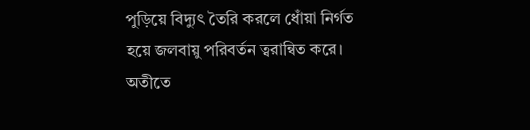পুড়িয়ে বিদ্যুৎ তৈরি করলে ধোঁয়া নির্গত হয়ে জলবায়ু পরিবর্তন ত্বরান্বিত করে।
অতীতে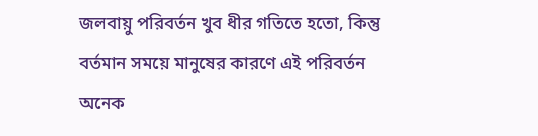জলবায়ু পরিবর্তন খুব ধীর গতিতে হতো, কিন্তু বর্তমান সময়ে মানুষের কারণে এই পরিবর্তন অনেক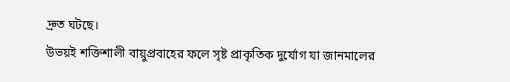দ্রুত ঘটছে।
উভয়ই শক্তিশালী বায়ুপ্রবাহের ফলে সৃষ্ট প্রাকৃতিক দুর্যোগ যা জানমালের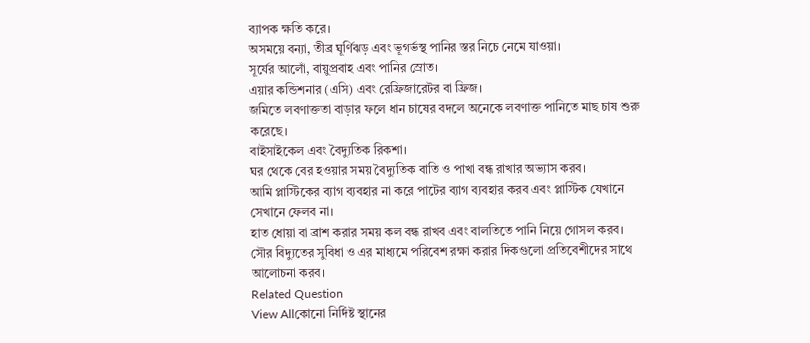ব্যাপক ক্ষতি করে।
অসময়ে বন্যা, তীব্র ঘূর্ণিঝড় এবং ভূগর্ভস্থ পানির স্তর নিচে নেমে যাওয়া।
সূর্যের আলোঁ, বায়ুপ্রবাহ এবং পানির স্রোত।
এয়ার কন্ডিশনার (এসি) এবং রেফ্রিজারেটর বা ফ্রিজ।
জমিতে লবণাক্ততা বাড়ার ফলে ধান চাষের বদলে অনেকে লবণাক্ত পানিতে মাছ চাষ শুরু করেছে।
বাইসাইকেল এবং বৈদ্যুতিক রিকশা।
ঘর থেকে বের হওয়ার সময় বৈদ্যুতিক বাতি ও পাখা বন্ধ রাখার অভ্যাস করব।
আমি প্লাস্টিকের ব্যাগ ব্যবহার না করে পাটের ব্যাগ ব্যবহার করব এবং প্লাস্টিক যেখানে সেখানে ফেলব না।
হাত ধোয়া বা ব্রাশ করার সময় কল বন্ধ রাখব এবং বালতিতে পানি নিয়ে গোসল করব।
সৌর বিদ্যুতের সুবিধা ও এর মাধ্যমে পরিবেশ রক্ষা করার দিকগুলো প্রতিবেশীদের সাথে আলোচনা করব।
Related Question
View Allকোনো নির্দিষ্ট স্থানের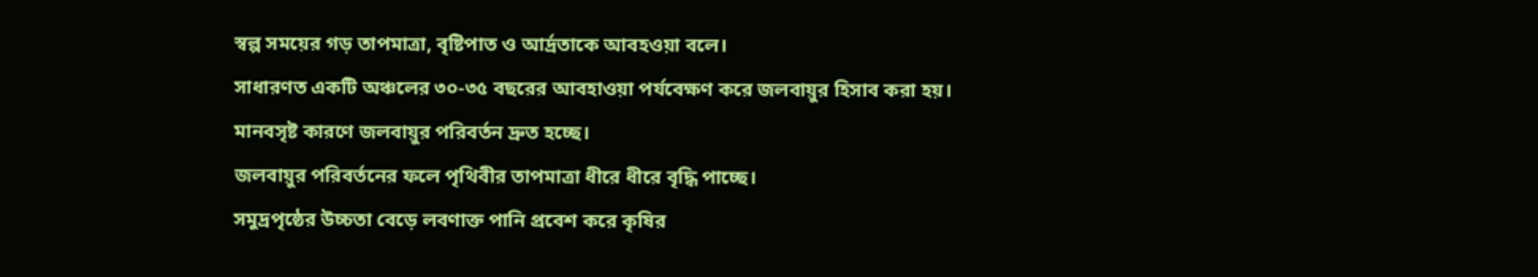স্বল্প সময়ের গড় তাপমাত্রা, বৃষ্টিপাত ও আর্দ্রতাকে আবহওয়া বলে।
সাধারণত একটি অঞ্চলের ৩০-৩৫ বছরের আবহাওয়া পর্যবেক্ষণ করে জলবায়ুর হিসাব করা হয়।
মানবসৃষ্ট কারণে জলবায়ুর পরিবর্তন দ্রুত হচ্ছে।
জলবায়ুর পরিবর্তনের ফলে পৃথিবীর তাপমাত্রা ধীরে ধীরে বৃদ্ধি পাচ্ছে।
সমুদ্রপৃষ্ঠের উচ্চতা বেড়ে লবণাক্ত পানি প্রবেশ করে কৃষির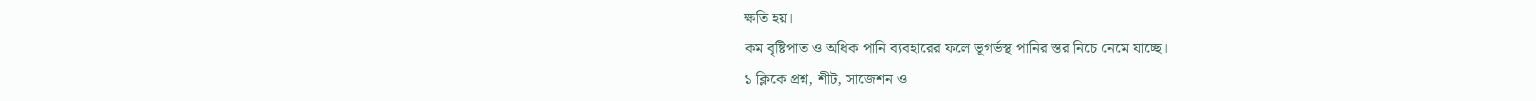ক্ষতি হয়।
কম বৃষ্টিপাত ও অধিক পানি ব্যবহারের ফলে ভূগর্ভস্থ পানির স্তর নিচে নেমে যাচ্ছে।
১ ক্লিকে প্রশ্ন, শীট, সাজেশন ও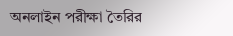অনলাইন পরীক্ষা তৈরির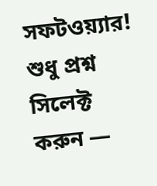সফটওয়্যার!
শুধু প্রশ্ন সিলেক্ট করুন —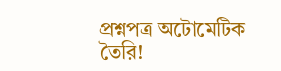প্রশ্নপত্র অটোমেটিক তৈরি!